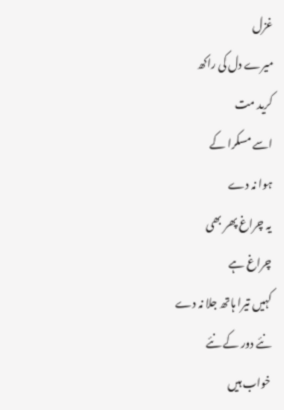غزل
میرے دل کی راکھ
کرید مت
اسے مسکرا کے
ہوا نہ دے
یہ چراغ پھر بھی
چراغ ہے
کہیں تیرا ہاتھ جلا نہ دے
نئے دور کے نئے
خواب ہیں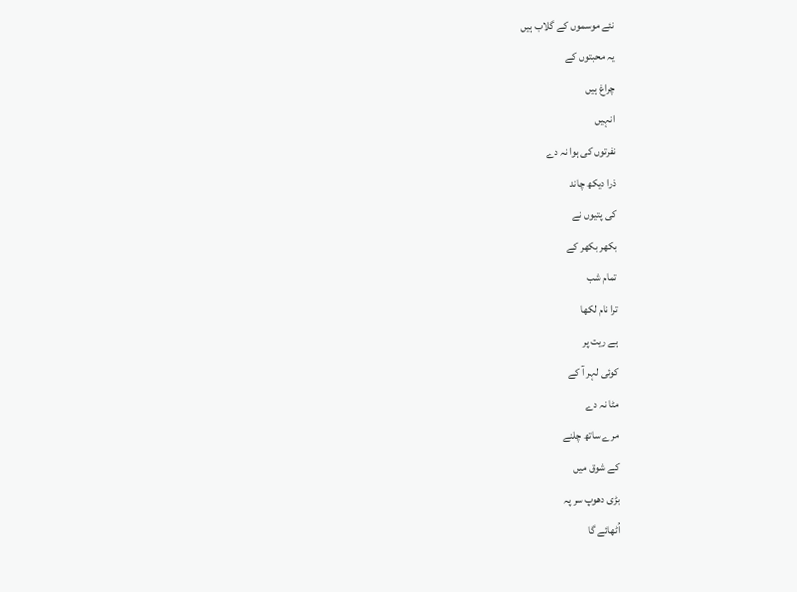نئے موسموں کے گلاب ہیں
یہ محبتوں کے
چراغ ہیں
انہیں
نفرتوں کی ہوا نہ دے
ذرا دیکھ چاند
کی پتیوں نے
بکھر بکھر کے
تمام شب
ترا نام لکھا
ہے ریت پر
کوئی لہر آ کے
مٹا نہ دے
مرے ساتھ چلنے
کے شوق میں
بڑی دھوپ سر پہ
اُٹھائے گا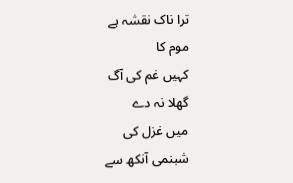ترا ناک نقشہ ہے
موم کا
کہیں غم کی آگ
گھلا نہ دے
میں غزل کی
شبنمی آنکھ سے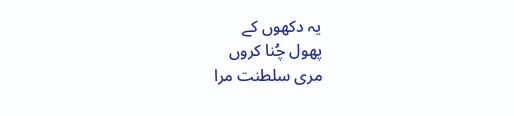یہ دکھوں کے
پھول چُنا کروں
مری سلطنت مرا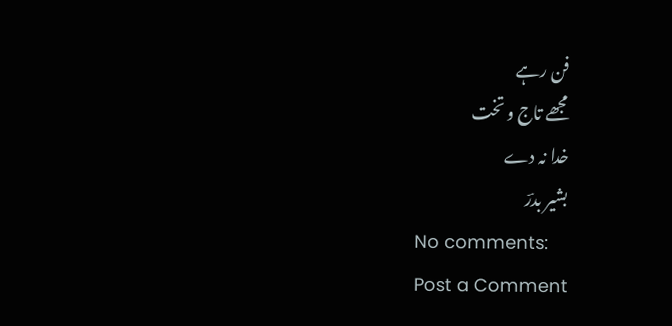فن رہے
مجھے تاج و تخت
خدا نہ دے
بشیر بدرؔ
No comments:
Post a Comment